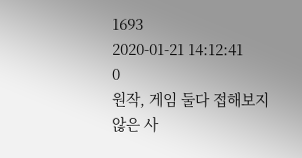1693
2020-01-21 14:12:41
0
원작, 게임 둘다 접해보지 않은 사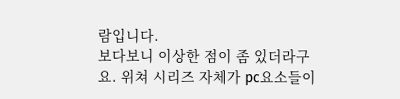람입니다.
보다보니 이상한 점이 좀 있더라구요. 위쳐 시리즈 자체가 pc요소들이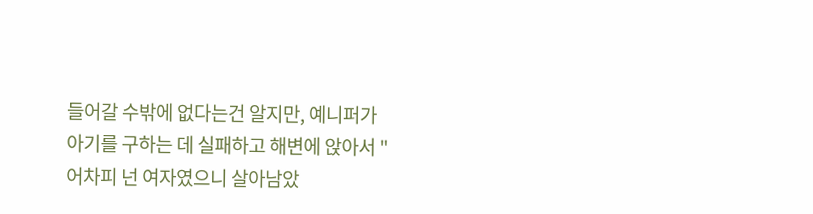들어갈 수밖에 없다는건 알지만, 예니퍼가 아기를 구하는 데 실패하고 해변에 앉아서 "어차피 넌 여자였으니 살아남았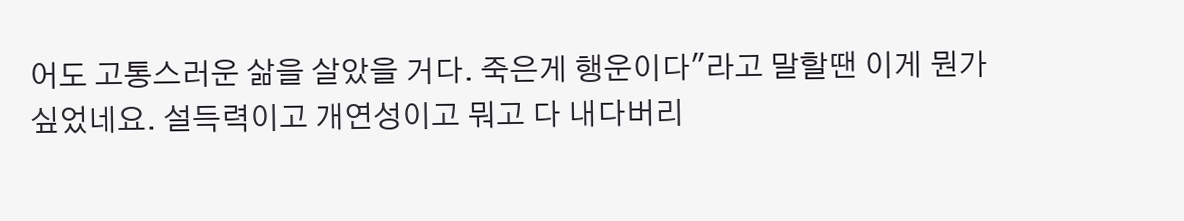어도 고통스러운 삶을 살았을 거다. 죽은게 행운이다"라고 말할땐 이게 뭔가 싶었네요. 설득력이고 개연성이고 뭐고 다 내다버리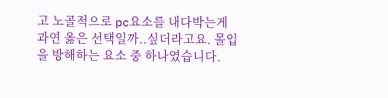고 노골적으로 pc요소를 내다박는게 과연 옳은 선택일까..싶더라고요. 몰입을 방해하는 요소 중 하나였습니다.